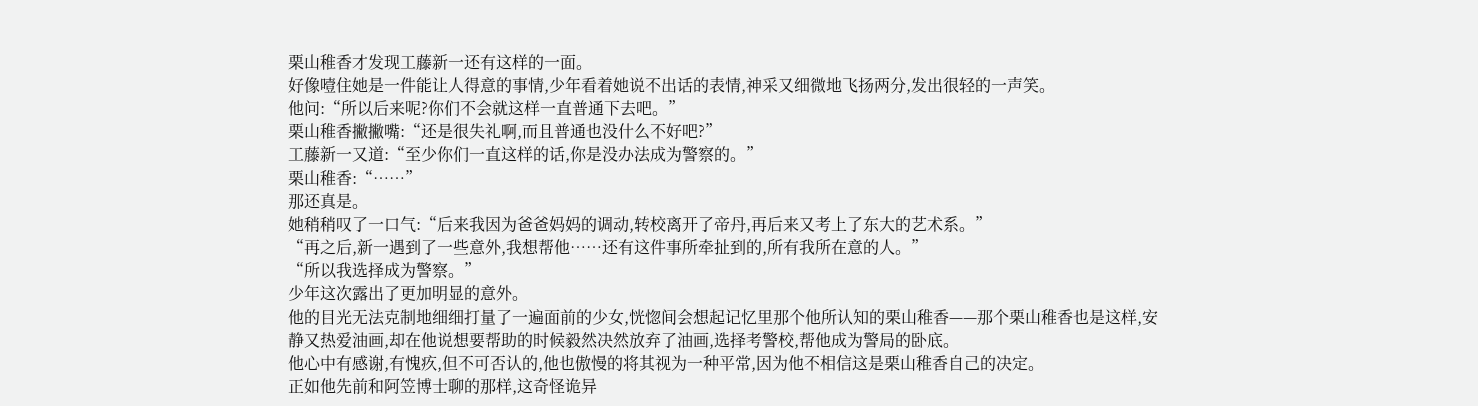栗山稚香才发现工藤新一还有这样的一面。
好像噎住她是一件能让人得意的事情,少年看着她说不出话的表情,神采又细微地飞扬两分,发出很轻的一声笑。
他问:“所以后来呢?你们不会就这样一直普通下去吧。”
栗山稚香撇撇嘴:“还是很失礼啊,而且普通也没什么不好吧?”
工藤新一又道:“至少你们一直这样的话,你是没办法成为警察的。”
栗山稚香:“……”
那还真是。
她稍稍叹了一口气:“后来我因为爸爸妈妈的调动,转校离开了帝丹,再后来又考上了东大的艺术系。”
“再之后,新一遇到了一些意外,我想帮他……还有这件事所牵扯到的,所有我所在意的人。”
“所以我选择成为警察。”
少年这次露出了更加明显的意外。
他的目光无法克制地细细打量了一遍面前的少女,恍惚间会想起记忆里那个他所认知的栗山稚香——那个栗山稚香也是这样,安静又热爱油画,却在他说想要帮助的时候毅然决然放弃了油画,选择考警校,帮他成为警局的卧底。
他心中有感谢,有愧疚,但不可否认的,他也傲慢的将其视为一种平常,因为他不相信这是栗山稚香自己的决定。
正如他先前和阿笠博士聊的那样,这奇怪诡异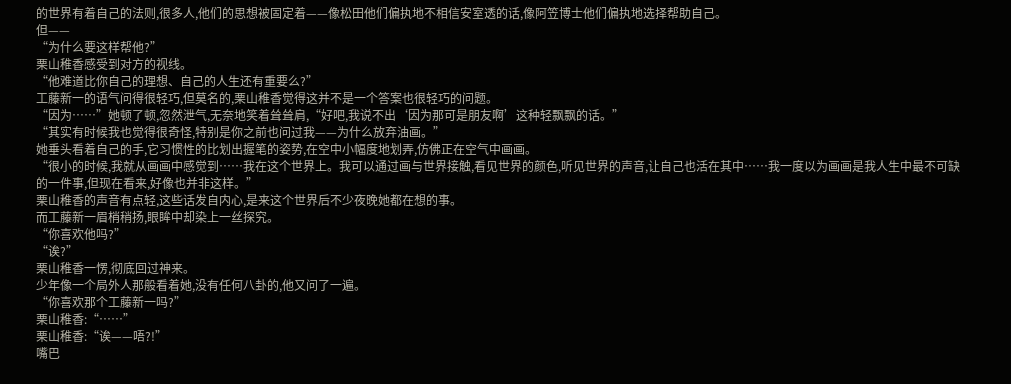的世界有着自己的法则,很多人,他们的思想被固定着——像松田他们偏执地不相信安室透的话,像阿笠博士他们偏执地选择帮助自己。
但——
“为什么要这样帮他?”
栗山稚香感受到对方的视线。
“他难道比你自己的理想、自己的人生还有重要么?”
工藤新一的语气问得很轻巧,但莫名的,栗山稚香觉得这并不是一个答案也很轻巧的问题。
“因为……”她顿了顿,忽然泄气,无奈地笑着耸耸肩,“好吧,我说不出‘因为那可是朋友啊’这种轻飘飘的话。”
“其实有时候我也觉得很奇怪,特别是你之前也问过我——为什么放弃油画。”
她垂头看着自己的手,它习惯性的比划出握笔的姿势,在空中小幅度地划弄,仿佛正在空气中画画。
“很小的时候,我就从画画中感觉到……我在这个世界上。我可以通过画与世界接触,看见世界的颜色,听见世界的声音,让自己也活在其中……我一度以为画画是我人生中最不可缺的一件事,但现在看来,好像也并非这样。”
栗山稚香的声音有点轻,这些话发自内心,是来这个世界后不少夜晚她都在想的事。
而工藤新一眉梢稍扬,眼眸中却染上一丝探究。
“你喜欢他吗?”
“诶?”
栗山稚香一愣,彻底回过神来。
少年像一个局外人那般看着她,没有任何八卦的,他又问了一遍。
“你喜欢那个工藤新一吗?”
栗山稚香:“……”
栗山稚香:“诶——唔?!”
嘴巴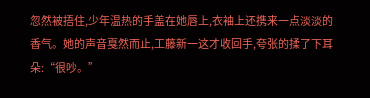忽然被捂住,少年温热的手盖在她唇上,衣袖上还携来一点淡淡的香气。她的声音戛然而止,工藤新一这才收回手,夸张的揉了下耳朵:“很吵。”